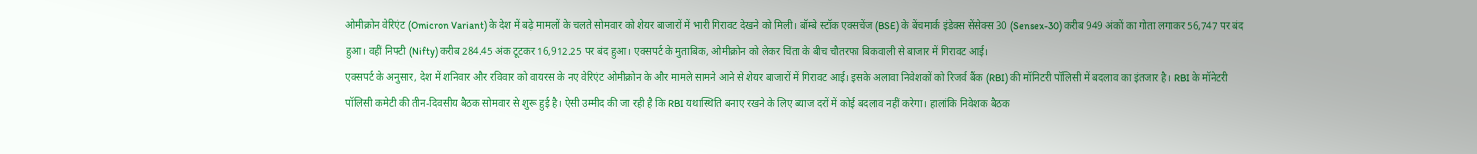ओमीक्रोन वेरिएंट (Omicron Variant) के देश में बढ़े मामलों के चलते सोमवार को शेयर बाजारों में भारी गिरावट देखने को मिली। बॉम्बे स्टॉक एक्सचेंज (BSE) के बेंचमार्क इंडेक्स सेंसेक्स 30 (Sensex-30) करीब 949 अंकों का गोता लगाकर 56,747 पर बंद हुआ। वहीं निफ्टी (Nifty) करीब 284.45 अंक टूटकर 16,912.25 पर बंद हुआ। एक्सपर्ट के मुताबिक, ओमीक्रोन को लेकर चिंता के बीच चौतरफा बिकवाली से बाजार में गिरावट आई।
एक्सपर्ट के अनुसार, देश में शनिवार और रविवार को वायरस के नए वेरिएंट ओमीक्रोन के और मामले सामने आने से शेयर बाजारों में गिरावट आई। इसके अलावा निवेशकों को रिजर्व बैंक (RBI) की मॉनिटरी पॉलिसी में बदलाव का इंतजार है। RBI के मॉनेटरी पॉलिसी कमेटी की तीन-दिवसीय बैठक सोमवार से शुरू हुई है। ऐसी उम्मीद की जा रही है कि RBI यथास्थिति बनाए रखने के लिए ब्याज दरों में कोई बदलाव नहीं करेगा। हालांकि निवेशक बैठक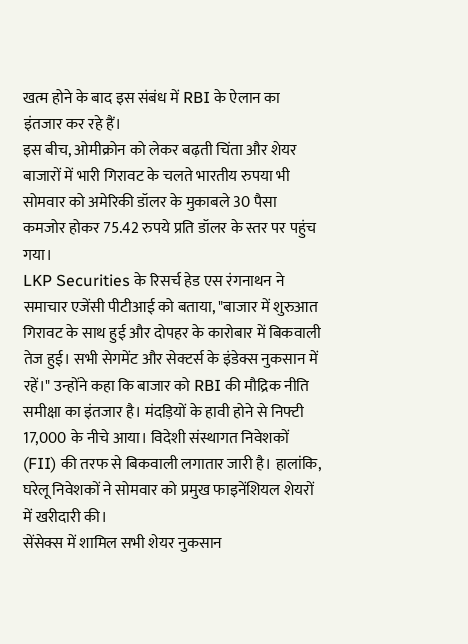खत्म होने के बाद इस संबंध में RBI के ऐलान का इंतजार कर रहे हैं।
इस बीच, ओमीक्रोन को लेकर बढ़ती चिंता और शेयर बाजारों में भारी गिरावट के चलते भारतीय रुपया भी सोमवार को अमेरिकी डॉलर के मुकाबले 30 पैसा कमजोर होकर 75.42 रुपये प्रति डॉलर के स्तर पर पहुंच गया।
LKP Securities के रिसर्च हेड एस रंगनाथन ने समाचार एजेंसी पीटीआई को बताया, "बाजार में शुरुआत गिरावट के साथ हुई और दोपहर के कारोबार में बिकवाली तेज हुई। सभी सेगमेंट और सेक्टर्स के इंडेक्स नुकसान में रहें।" उन्होंने कहा कि बाजार को RBI की मौद्रिक नीति समीक्षा का इंतजार है। मंदड़ियों के हावी होने से निफ्टी 17,000 के नीचे आया। विदेशी संस्थागत निवेशकों (FII) की तरफ से बिकवाली लगातार जारी है। हालांकि, घरेलू निवेशकों ने सोमवार को प्रमुख फाइनेंशियल शेयरों में खरीदारी की।
सेंसेक्स में शामिल सभी शेयर नुकसान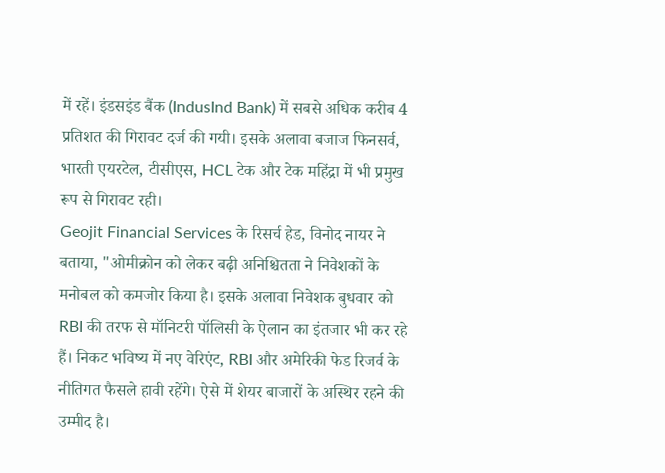में रहें। इंडसइंड बैंक (IndusInd Bank) में सबसे अधिक करीब 4 प्रतिशत की गिरावट दर्ज की गयी। इसके अलावा बजाज फिनसर्व, भारती एयरटेल, टीसीएस, HCL टेक और टेक महिंद्रा में भी प्रमुख रूप से गिरावट रही।
Geojit Financial Services के रिसर्च हेड, विनोद नायर ने बताया, "ओमीक्रोन को लेकर बढ़ी अनिश्चितता ने निवेशकों के मनोबल को कमजोर किया है। इसके अलावा निवेशक बुधवार को RBI की तरफ से मॉनिटरी पॉलिसी के ऐलान का इंतजार भी कर रहे हैं। निकट भविष्य में नए वेरिएंट, RBI और अमेरिकी फेड रिजर्व के नीतिगत फैसले हावी रहेंगे। ऐसे में शेयर बाजारों के अस्थिर रहने की उम्मीद है।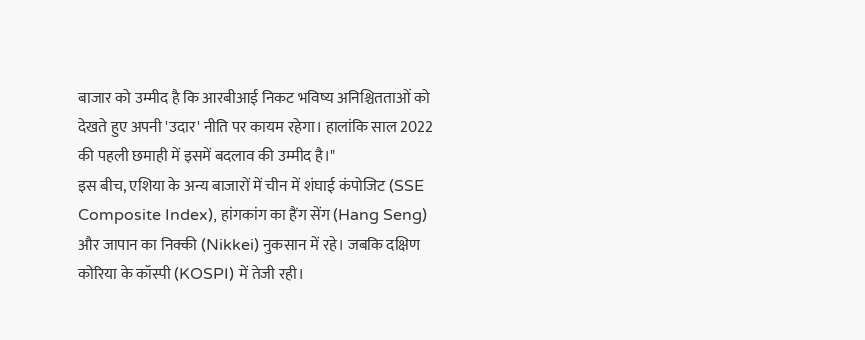बाजार को उम्मीद है कि आरबीआई निकट भविष्य अनिश्चितताओं को देखते हुए अपनी 'उदार' नीति पर कायम रहेगा। हालांकि साल 2022 की पहली छमाही में इसमें बदलाव की उम्मीद है।"
इस बीच, एशिया के अन्य बाजारों में चीन में शंघाई कंपोजिट (SSE Composite Index), हांगकांग का हैंग सेंग (Hang Seng) और जापान का निक्की (Nikkei) नुकसान में रहे। जबकि दक्षिण कोरिया के कॉस्पी (KOSPI) में तेजी रही।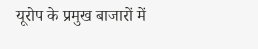यूरोप के प्रमुख बाजारों में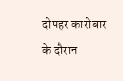दोपहर कारोबार के दौरान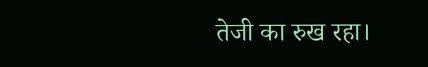तेजी का रुख रहा।